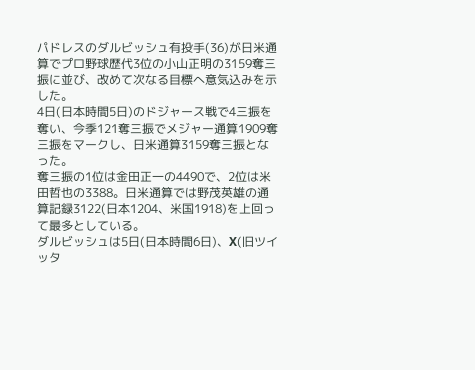パドレスのダルビッシュ有投手(36)が日米通算でプロ野球歴代3位の小山正明の3159奪三振に並び、改めて次なる目標へ意気込みを示した。
4日(日本時間5日)のドジャース戦で4三振を奪い、今季121奪三振でメジャー通算1909奪三振をマークし、日米通算3159奪三振となった。
奪三振の1位は金田正一の4490で、2位は米田哲也の3388。日米通算では野茂英雄の通算記録3122(日本1204、米国1918)を上回って最多としている。
ダルビッシュは5日(日本時間6日)、X(旧ツイッタ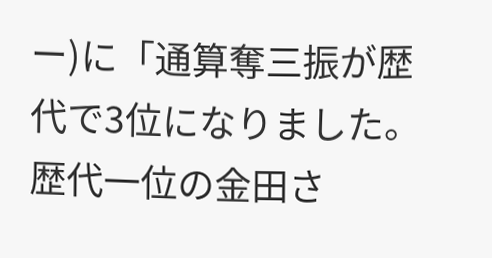ー)に「通算奪三振が歴代で3位になりました。歴代一位の金田さ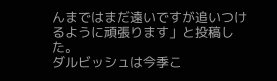んまではまだ遠いですが追いつけるように頑張ります」と投稿した。
ダルビッシュは今季こ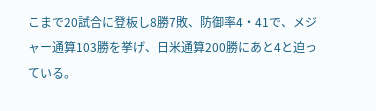こまで20試合に登板し8勝7敗、防御率4・41で、メジャー通算103勝を挙げ、日米通算200勝にあと4と迫っている。